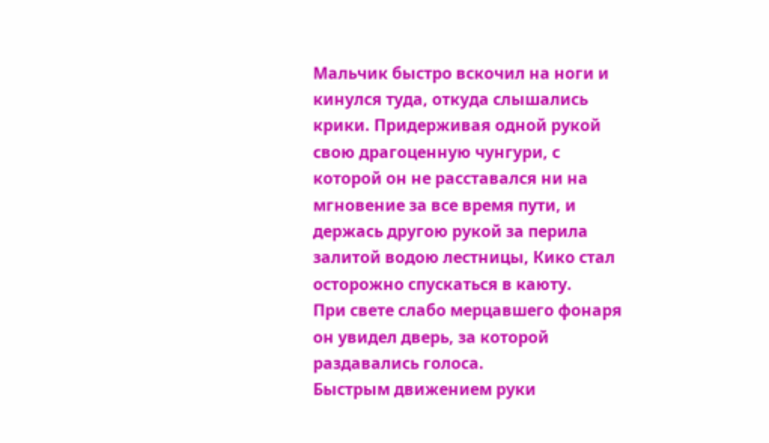Мальчик быстро вскочил на ноги и кинулся туда, откуда слышались крики. Придерживая одной рукой свою драгоценную чунгури, с которой он не расставался ни на мгновение за все время пути, и держась другою рукой за перила залитой водою лестницы, Кико стал осторожно спускаться в каюту.
При свете слабо мерцавшего фонаря он увидел дверь, за которой раздавались голоса.
Быстрым движением руки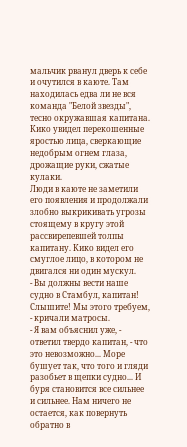мальчик рванул дверь к себе и очутился в каюте. Там находилась едва ли не вся команда "Белой звезды", тесно окружавшая капитана. Кико увидел перекошенные яростью лица, сверкающие недобрым огнем глаза, дрожащие руки, сжатые кулаки.
Люди в каюте не заметили его появления и продолжали злобно выкрикивать угрозы стоящему в кругу этой рассвирепевшей толпы капитану. Кико видел его смуглое лицо, в котором не двигался ни один мускул.
- Вы должны вести наше судно в Стамбул, капитан! Слышите! Мы этого требуем, - кричали матросы.
- Я вам объяснил уже, - ответил твердо капитан, - что это невозможно... Море бушует так, что того и гляди разобьет в щепки судно... И буря становится все сильнее и сильнее. Нам ничего не остается, как повернуть обратно в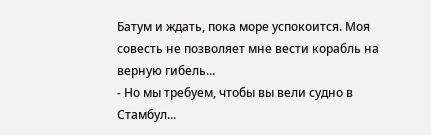Батум и ждать, пока море успокоится. Моя совесть не позволяет мне вести корабль на верную гибель...
- Но мы требуем, чтобы вы вели судно в Стамбул...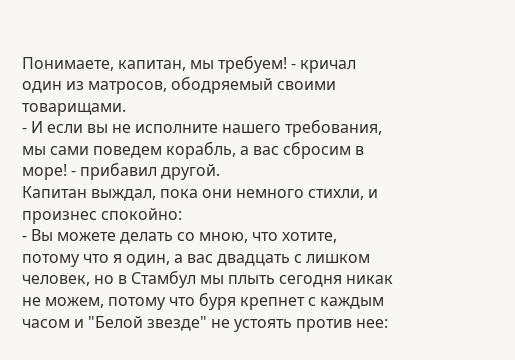Понимаете, капитан, мы требуем! - кричал один из матросов, ободряемый своими товарищами.
- И если вы не исполните нашего требования, мы сами поведем корабль, а вас сбросим в море! - прибавил другой.
Капитан выждал, пока они немного стихли, и произнес спокойно:
- Вы можете делать со мною, что хотите, потому что я один, а вас двадцать с лишком человек, но в Стамбул мы плыть сегодня никак не можем, потому что буря крепнет с каждым часом и "Белой звезде" не устоять против нее: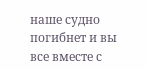наше судно погибнет и вы все вместе с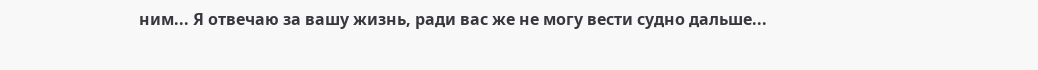ним... Я отвечаю за вашу жизнь, ради вас же не могу вести судно дальше...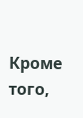Кроме того,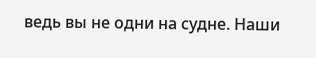ведь вы не одни на судне. Наши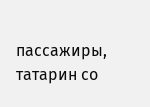пассажиры, татарин со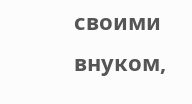своими внуком,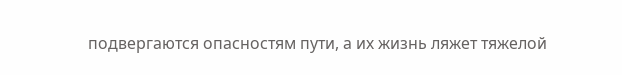подвергаются опасностям пути, а их жизнь ляжет тяжелой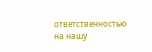ответственностью на нашу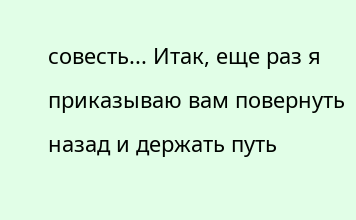совесть... Итак, еще раз я приказываю вам повернуть назад и держать путь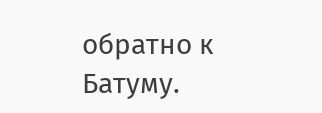обратно к Батуму.